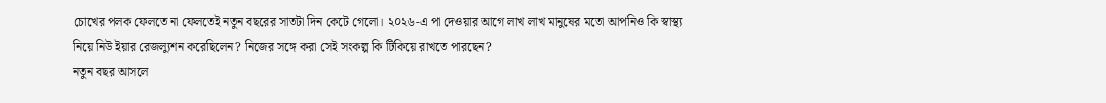চোখের পলক ফেলতে না ফেলতেই নতুন বছরের সাতটা দিন কেটে গেলো। ২০২৬-এ পা দেওয়ার আগে লাখ লাখ মানুষের মতো আপনিও কি স্বাস্থ্য নিয়ে নিউ ইয়ার রেজল্যুশন করেছিলেন? নিজের সঙ্গে করা সেই সংকল্প কি টিকিয়ে রাখতে পারছেন?
নতুন বছর আসলে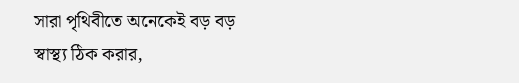সারা পৃথিবীতে অনেকেই বড় বড় স্বাস্থ্য ঠিক করার,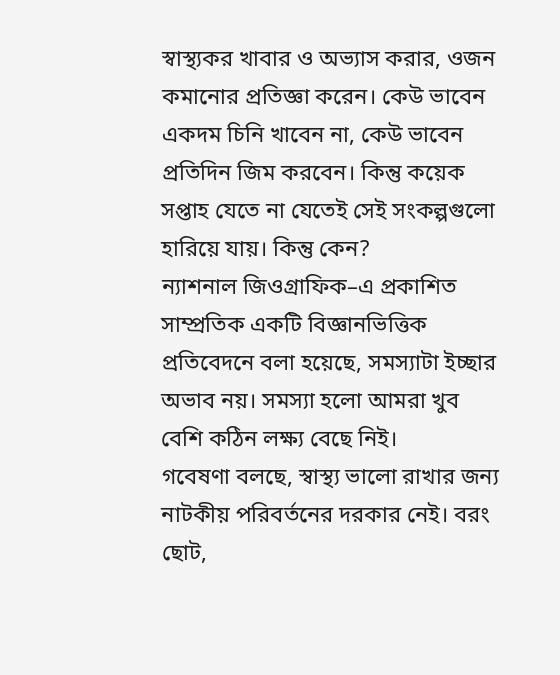স্বাস্থ্যকর খাবার ও অভ্যাস করার, ওজন কমানোর প্রতিজ্ঞা করেন। কেউ ভাবেন একদম চিনি খাবেন না, কেউ ভাবেন প্রতিদিন জিম করবেন। কিন্তু কয়েক সপ্তাহ যেতে না যেতেই সেই সংকল্পগুলো হারিয়ে যায়। কিন্তু কেন?
ন্যাশনাল জিওগ্রাফিক–এ প্রকাশিত সাম্প্রতিক একটি বিজ্ঞানভিত্তিক প্রতিবেদনে বলা হয়েছে, সমস্যাটা ইচ্ছার অভাব নয়। সমস্যা হলো আমরা খুব বেশি কঠিন লক্ষ্য বেছে নিই।
গবেষণা বলছে, স্বাস্থ্য ভালো রাখার জন্য নাটকীয় পরিবর্তনের দরকার নেই। বরং ছোট,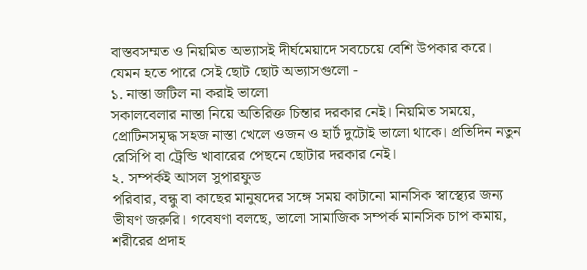বাস্তবসম্মত ও নিয়মিত অভ্যাসই দীর্ঘমেয়াদে সবচেয়ে বেশি উপকার করে। যেমন হতে পারে সেই ছোট ছোট অভ্যাসগুলো -
১. নাস্তা জটিল না করাই ভালো
সকালবেলার নাস্তা নিয়ে অতিরিক্ত চিন্তার দরকার নেই। নিয়মিত সময়ে, প্রোটিনসমৃদ্ধ সহজ নাস্তা খেলে ওজন ও হার্ট দুটোই ভালো থাকে। প্রতিদিন নতুন রেসিপি বা ট্রেন্ডি খাবারের পেছনে ছোটার দরকার নেই।
২. সম্পর্কই আসল সুপারফুড
পরিবার, বন্ধু বা কাছের মানুষদের সঙ্গে সময় কাটানো মানসিক স্বাস্থ্যের জন্য ভীষণ জরুরি। গবেষণা বলছে, ভালো সামাজিক সম্পর্ক মানসিক চাপ কমায়, শরীরের প্রদাহ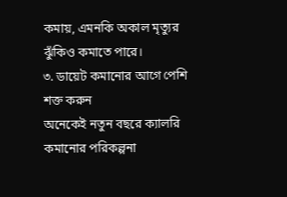কমায়, এমনকি অকাল মৃত্যুর ঝুঁকিও কমাতে পারে।
৩. ডায়েট কমানোর আগে পেশি শক্ত করুন
অনেকেই নতুন বছরে ক্যালরি কমানোর পরিকল্পনা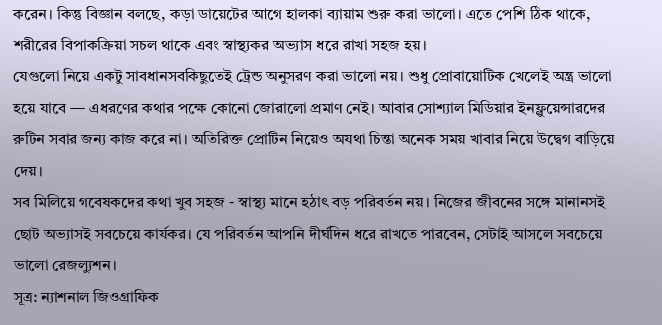করেন। কিন্তু বিজ্ঞান বলছে, কড়া ডায়েটের আগে হালকা ব্যায়াম শুরু করা ভালো। এতে পেশি ঠিক থাকে, শরীরের বিপাকক্রিয়া সচল থাকে এবং স্বাস্থ্যকর অভ্যাস ধরে রাখা সহজ হয়।
যেগুলো নিয়ে একটু সাবধানসবকিছুতেই ট্রেন্ড অনুসরণ করা ভালো নয়। শুধু প্রোবায়োটিক খেলেই অন্ত্র ভালো হয়ে যাবে — এধরণের কথার পক্ষে কোনো জোরালো প্রমাণ নেই। আবার সোশ্যাল মিডিয়ার ইনফ্লুয়েন্সারদের রুটিন সবার জন্য কাজ করে না। অতিরিক্ত প্রোটিন নিয়েও অযথা চিন্তা অনেক সময় খাবার নিয়ে উদ্বেগ বাড়িয়ে দেয়।
সব মিলিয়ে গবেষকদের কথা খুব সহজ - স্বাস্থ্য মানে হঠাৎ বড় পরিবর্তন নয়। নিজের জীবনের সঙ্গে মানানসই ছোট অভ্যাসই সবচেয়ে কার্যকর। যে পরিবর্তন আপনি দীর্ঘদিন ধরে রাখতে পারবেন, সেটাই আসলে সবচেয়ে ভালো রেজল্যুশন।
সূত্র: ন্যাশনাল জিওগ্রাফিক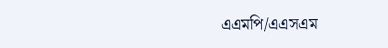এএমপি/এএসএম